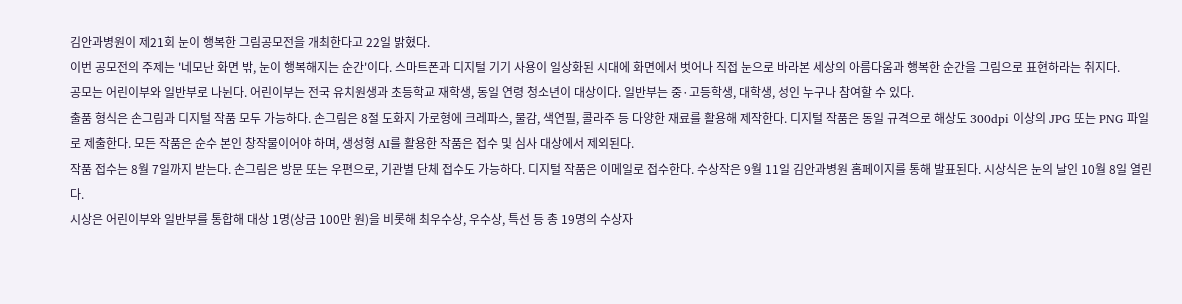김안과병원이 제21회 눈이 행복한 그림공모전을 개최한다고 22일 밝혔다.
이번 공모전의 주제는 '네모난 화면 밖, 눈이 행복해지는 순간'이다. 스마트폰과 디지털 기기 사용이 일상화된 시대에 화면에서 벗어나 직접 눈으로 바라본 세상의 아름다움과 행복한 순간을 그림으로 표현하라는 취지다.
공모는 어린이부와 일반부로 나뉜다. 어린이부는 전국 유치원생과 초등학교 재학생, 동일 연령 청소년이 대상이다. 일반부는 중·고등학생, 대학생, 성인 누구나 참여할 수 있다.
출품 형식은 손그림과 디지털 작품 모두 가능하다. 손그림은 8절 도화지 가로형에 크레파스, 물감, 색연필, 콜라주 등 다양한 재료를 활용해 제작한다. 디지털 작품은 동일 규격으로 해상도 300dpi 이상의 JPG 또는 PNG 파일로 제출한다. 모든 작품은 순수 본인 창작물이어야 하며, 생성형 AI를 활용한 작품은 접수 및 심사 대상에서 제외된다.
작품 접수는 8월 7일까지 받는다. 손그림은 방문 또는 우편으로, 기관별 단체 접수도 가능하다. 디지털 작품은 이메일로 접수한다. 수상작은 9월 11일 김안과병원 홈페이지를 통해 발표된다. 시상식은 눈의 날인 10월 8일 열린다.
시상은 어린이부와 일반부를 통합해 대상 1명(상금 100만 원)을 비롯해 최우수상, 우수상, 특선 등 총 19명의 수상자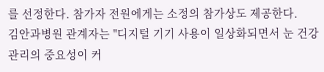를 선정한다. 참가자 전원에게는 소정의 참가상도 제공한다.
김안과병원 관계자는 "디지털 기기 사용이 일상화되면서 눈 건강 관리의 중요성이 커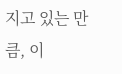지고 있는 만큼, 이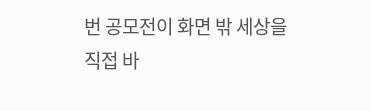번 공모전이 화면 밖 세상을 직접 바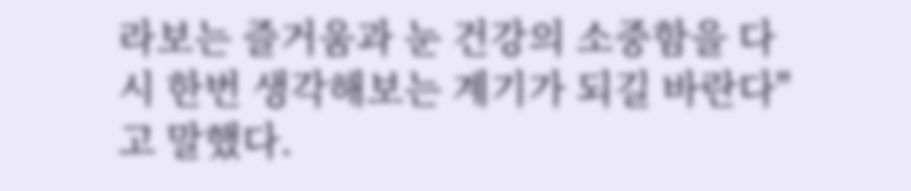라보는 즐거움과 눈 건강의 소중함을 다시 한번 생각해보는 계기가 되길 바란다"고 말했다.